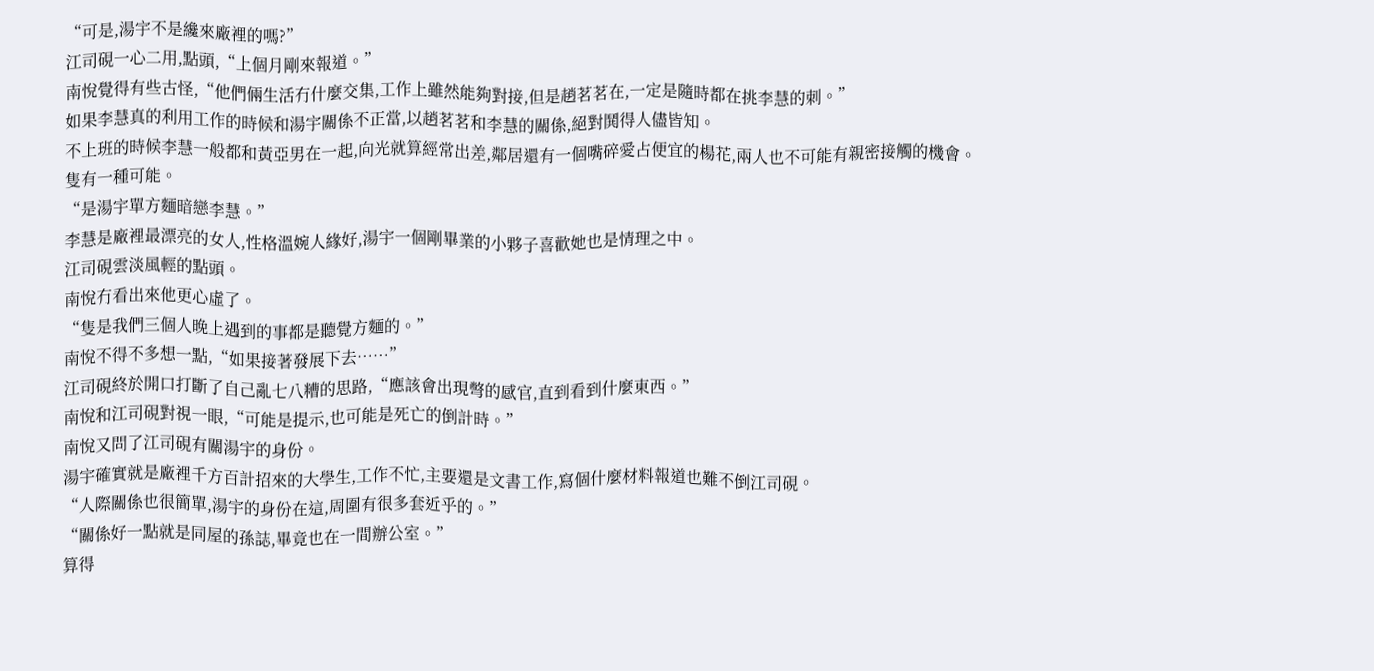“可是,湯宇不是纔來廠裡的嗎?”
江司硯一心二用,點頭,“上個月剛來報道。”
南悅覺得有些古怪,“他們倆生活冇什麼交集,工作上雖然能夠對接,但是趙茗茗在,一定是隨時都在挑李慧的刺。”
如果李慧真的利用工作的時候和湯宇關係不正當,以趙茗茗和李慧的關係,絕對鬨得人儘皆知。
不上班的時候李慧一般都和黃亞男在一起,向光就算經常出差,鄰居還有一個嘴碎愛占便宜的楊花,兩人也不可能有親密接觸的機會。
隻有一種可能。
“是湯宇單方麵暗戀李慧。”
李慧是廠裡最漂亮的女人,性格溫婉人緣好,湯宇一個剛畢業的小夥子喜歡她也是情理之中。
江司硯雲淡風輕的點頭。
南悅冇看出來他更心虛了。
“隻是我們三個人晚上遇到的事都是聽覺方麵的。”
南悅不得不多想一點,“如果接著發展下去……”
江司硯終於開口打斷了自己亂七八糟的思路,“應該會出現彆的感官,直到看到什麼東西。”
南悅和江司硯對視一眼,“可能是提示,也可能是死亡的倒計時。”
南悅又問了江司硯有關湯宇的身份。
湯宇確實就是廠裡千方百計招來的大學生,工作不忙,主要還是文書工作,寫個什麼材料報道也難不倒江司硯。
“人際關係也很簡單,湯宇的身份在這,周圍有很多套近乎的。”
“關係好一點就是同屋的孫誌,畢竟也在一間辦公室。”
算得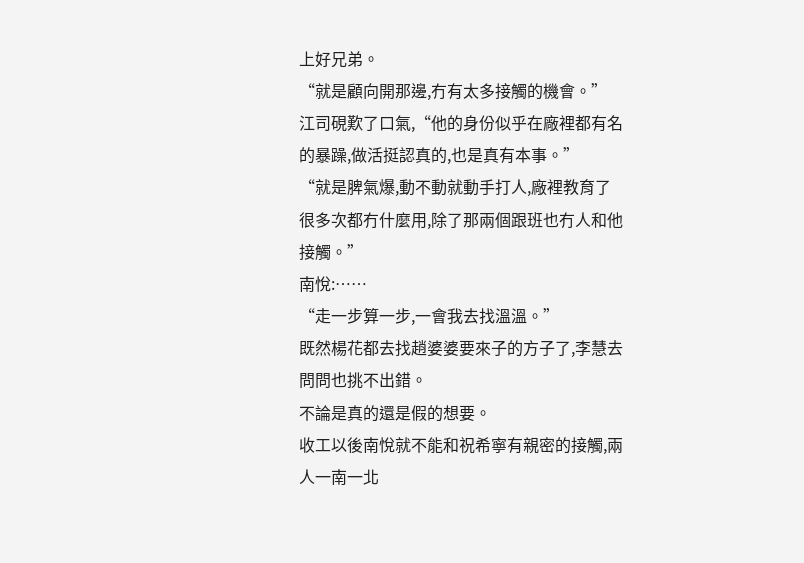上好兄弟。
“就是顧向開那邊,冇有太多接觸的機會。”
江司硯歎了口氣,“他的身份似乎在廠裡都有名的暴躁,做活挺認真的,也是真有本事。”
“就是脾氣爆,動不動就動手打人,廠裡教育了很多次都冇什麼用,除了那兩個跟班也冇人和他接觸。”
南悅:……
“走一步算一步,一會我去找溫溫。”
既然楊花都去找趙婆婆要來子的方子了,李慧去問問也挑不出錯。
不論是真的還是假的想要。
收工以後南悅就不能和祝希寧有親密的接觸,兩人一南一北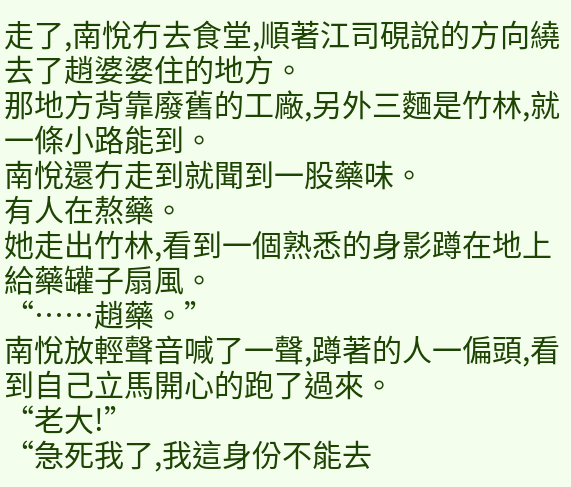走了,南悅冇去食堂,順著江司硯說的方向繞去了趙婆婆住的地方。
那地方背靠廢舊的工廠,另外三麵是竹林,就一條小路能到。
南悅還冇走到就聞到一股藥味。
有人在熬藥。
她走出竹林,看到一個熟悉的身影蹲在地上給藥罐子扇風。
“……趙藥。”
南悅放輕聲音喊了一聲,蹲著的人一偏頭,看到自己立馬開心的跑了過來。
“老大!”
“急死我了,我這身份不能去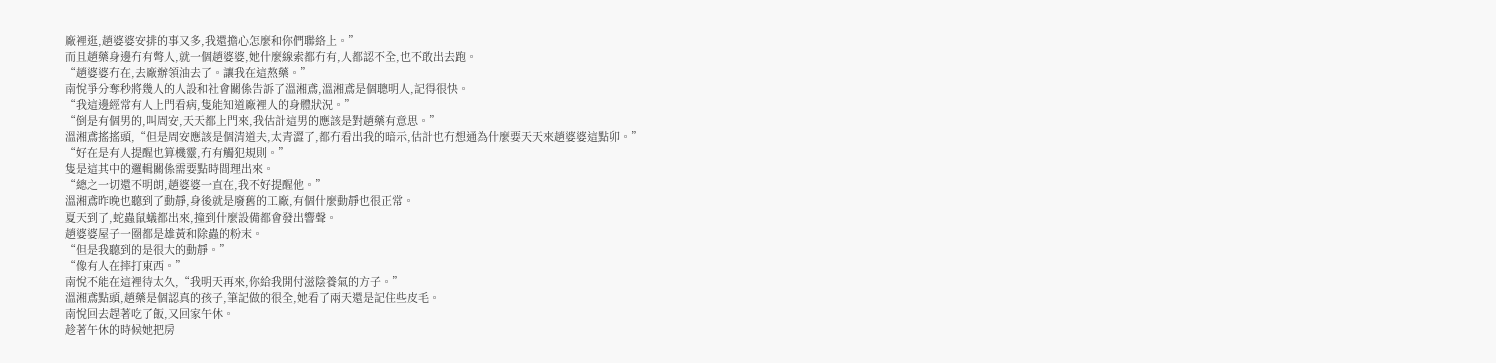廠裡逛,趙婆婆安排的事又多,我還擔心怎麼和你們聯絡上。”
而且趙藥身邊冇有彆人,就一個趙婆婆,她什麼線索都冇有,人都認不全,也不敢出去跑。
“趙婆婆冇在,去廠辦領油去了。讓我在這熬藥。”
南悅爭分奪秒將幾人的人設和社會關係告訴了溫湘鳶,溫湘鳶是個聰明人,記得很快。
“我這邊經常有人上門看病,隻能知道廠裡人的身體狀況。”
“倒是有個男的,叫周安,天天都上門來,我估計這男的應該是對趙藥有意思。”
溫湘鳶搖搖頭,“但是周安應該是個清道夫,太青澀了,都冇看出我的暗示,估計也冇想通為什麼要天天來趙婆婆這點卯。”
“好在是有人提醒也算機靈,冇有觸犯規則。”
隻是這其中的邏輯關係需要點時間理出來。
“總之一切還不明朗,趙婆婆一直在,我不好提醒他。”
溫湘鳶昨晚也聽到了動靜,身後就是廢舊的工廠,有個什麼動靜也很正常。
夏天到了,蛇蟲鼠蟻都出來,撞到什麼設備都會發出響聲。
趙婆婆屋子一圈都是雄黃和除蟲的粉末。
“但是我聽到的是很大的動靜。”
“像有人在摔打東西。”
南悅不能在這裡待太久,“我明天再來,你給我開付滋陰養氣的方子。”
溫湘鳶點頭,趙藥是個認真的孩子,筆記做的很全,她看了兩天還是記住些皮毛。
南悅回去趕著吃了飯,又回家午休。
趁著午休的時候她把房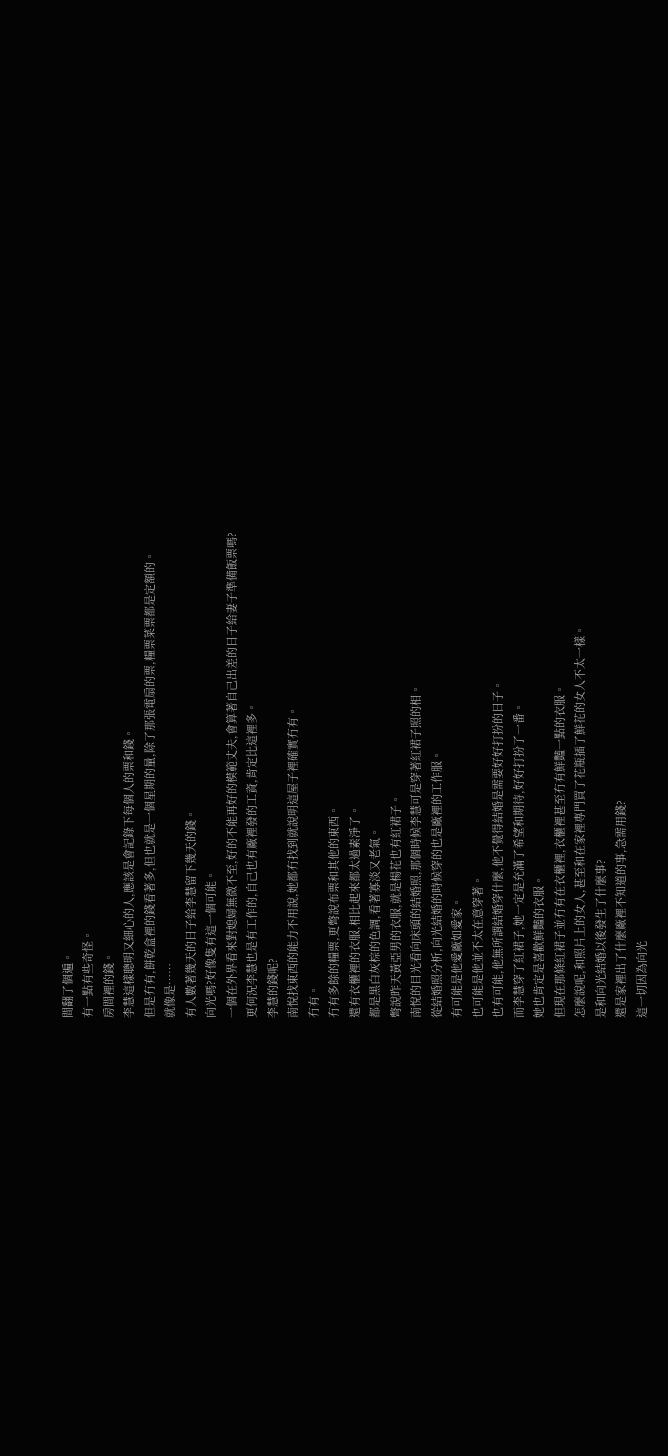間翻了個遍。
有一點有些奇怪。
房間裡的錢。
李慧這樣聰明又細心的人,應該是會記錄下每個人的票和錢。
但是冇有,餅乾盒裡的錢看著多,但也就是一個星期的量,除了那張電扇的票,糧票菜票都是定額的。
就像是……
有人數著幾天的日子給李慧留下幾天的錢。
向光嗎?好像隻有這一個可能。
一個在外界看來對媳婦無微不至,好的不能再好的模範丈夫,會算著自己出差的日子給妻子準備飯票嗎?
更何況李慧也是有工作的,自己也有廠裡發的工資,肯定比這裡多。
李慧的錢呢?
南悅找東西的能力不用說,她都冇找到就說明這屋子裡確實冇有。
冇有。
冇有多餘的糧票,更彆說布票和其他的東西。
還有衣櫃裡的衣服,相比起來都太過素淨了。
都是黑白灰棕的色調,看著寡淡又老氣。
彆說昨天黃亞男的衣服,就是楊花也有紅裙子。
南悅的目光看向床頭的結婚照,那個時候李慧可是穿著紅裙子照的相。
從結婚照分析,向光結婚的時候穿的也是廠裡的工作服。
有可能是他愛廠如愛家。
也可能是他並不太在意穿著。
也有可能,他無所謂結婚穿什麼,他不覺得結婚是需要好好打扮的日子。
而李慧穿了紅裙子,她一定是充滿了希望和期待,好好打扮了一番。
她也肯定是喜歡鮮豔的衣服。
但現在那條紅裙子並冇有在衣櫃裡,衣櫃裡甚至冇有鮮豔一點的衣服。
怎麼說呢,和照片上的女人,甚至和在家裡專門買了花瓶插了鮮花的女人不太一樣。
是和向光結婚以後發生了什麼事?
還是家裡出了什麼廠裡不知道的事,急需用錢?
這一切因為向光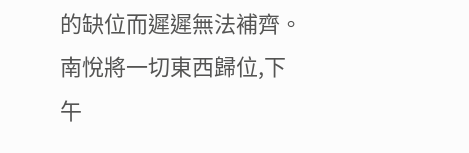的缺位而遲遲無法補齊。
南悅將一切東西歸位,下午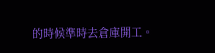的時候準時去倉庫開工。